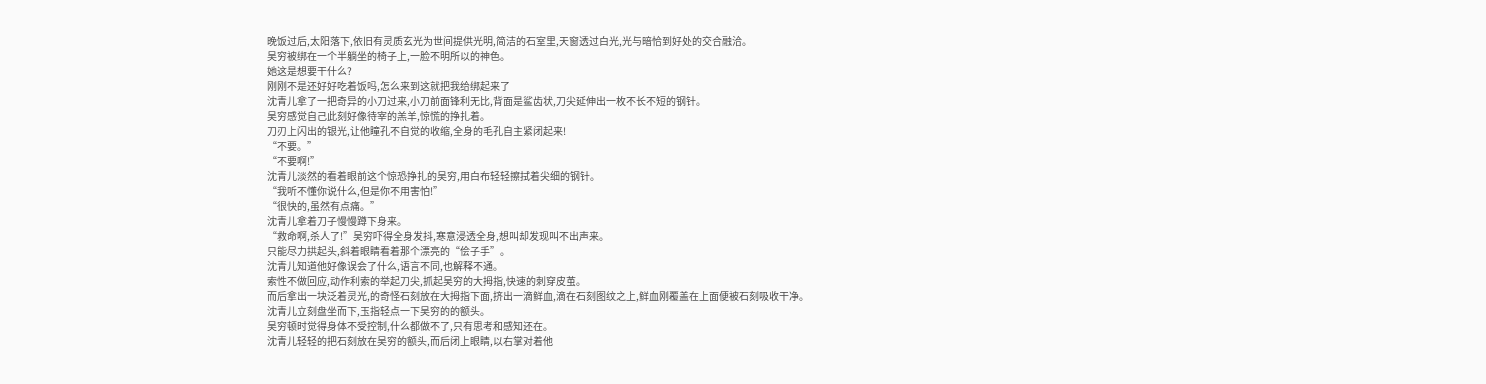晚饭过后,太阳落下,依旧有灵质玄光为世间提供光明,简洁的石室里,天窗透过白光,光与暗恰到好处的交合融洽。
吴穷被绑在一个半躺坐的椅子上,一脸不明所以的神色。
她这是想要干什么?
刚刚不是还好好吃着饭吗,怎么来到这就把我给绑起来了
沈青儿拿了一把奇异的小刀过来,小刀前面锋利无比,背面是鲨齿状,刀尖延伸出一枚不长不短的钢针。
吴穷感觉自己此刻好像待宰的羔羊,惊慌的挣扎着。
刀刃上闪出的银光,让他瞳孔不自觉的收缩,全身的毛孔自主紧闭起来!
“不要。”
“不要啊!”
沈青儿淡然的看着眼前这个惊恐挣扎的吴穷,用白布轻轻擦拭着尖细的钢针。
“我听不懂你说什么,但是你不用害怕!”
“很快的,虽然有点痛。”
沈青儿拿着刀子慢慢蹲下身来。
“救命啊,杀人了!”吴穷吓得全身发抖,寒意浸透全身,想叫却发现叫不出声来。
只能尽力拱起头,斜着眼睛看着那个漂亮的“侩子手”。
沈青儿知道他好像误会了什么,语言不同,也解释不通。
索性不做回应,动作利索的举起刀尖,抓起吴穷的大拇指,快速的刺穿皮茧。
而后拿出一块泛着灵光,的奇怪石刻放在大拇指下面,挤出一滴鲜血,滴在石刻图纹之上,鲜血刚覆盖在上面便被石刻吸收干净。
沈青儿立刻盘坐而下,玉指轻点一下吴穷的的额头。
吴穷顿时觉得身体不受控制,什么都做不了,只有思考和感知还在。
沈青儿轻轻的把石刻放在吴穷的额头,而后闭上眼睛,以右掌对着他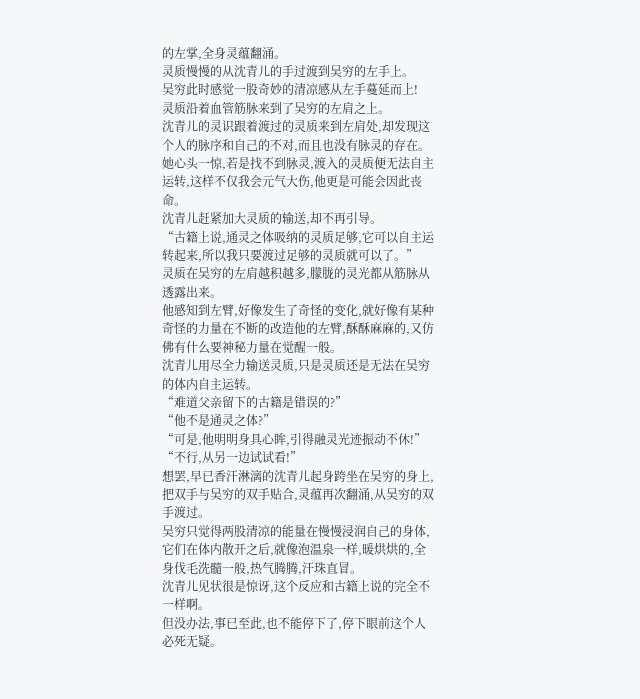的左掌,全身灵蕴翻涌。
灵质慢慢的从沈青儿的手过渡到吴穷的左手上。
吴穷此时感觉一股奇妙的清凉感从左手蔓延而上!
灵质沿着血管筋脉来到了吴穷的左肩之上。
沈青儿的灵识跟着渡过的灵质来到左肩处,却发现这个人的脉序和自己的不对,而且也没有脉灵的存在。
她心头一惊,若是找不到脉灵,渡入的灵质便无法自主运转,这样不仅我会元气大伤,他更是可能会因此丧命。
沈青儿赶紧加大灵质的输送,却不再引导。
“古籍上说,通灵之体吸纳的灵质足够,它可以自主运转起来,所以我只要渡过足够的灵质就可以了。”
灵质在吴穷的左肩越积越多,朦胧的灵光都从筋脉从透露出来。
他感知到左臂,好像发生了奇怪的变化,就好像有某种奇怪的力量在不断的改造他的左臂,酥酥麻麻的,又仿佛有什么要神秘力量在觉醒一般。
沈青儿用尽全力输送灵质,只是灵质还是无法在吴穷的体内自主运转。
“难道父亲留下的古籍是错误的?”
“他不是通灵之体?”
“可是,他明明身具心眸,引得融灵光迹振动不休!”
“不行,从另一边试试看!”
想罢,早已香汗淋漓的沈青儿起身跨坐在吴穷的身上,把双手与吴穷的双手贴合,灵蕴再次翻涌,从吴穷的双手渡过。
吴穷只觉得两股清凉的能量在慢慢浸润自己的身体,它们在体内散开之后,就像泡温泉一样,暖烘烘的,全身伐毛洗髓一般,热气腾腾,汗珠直冒。
沈青儿见状很是惊讶,这个反应和古籍上说的完全不一样啊。
但没办法,事已至此,也不能停下了,停下眼前这个人必死无疑。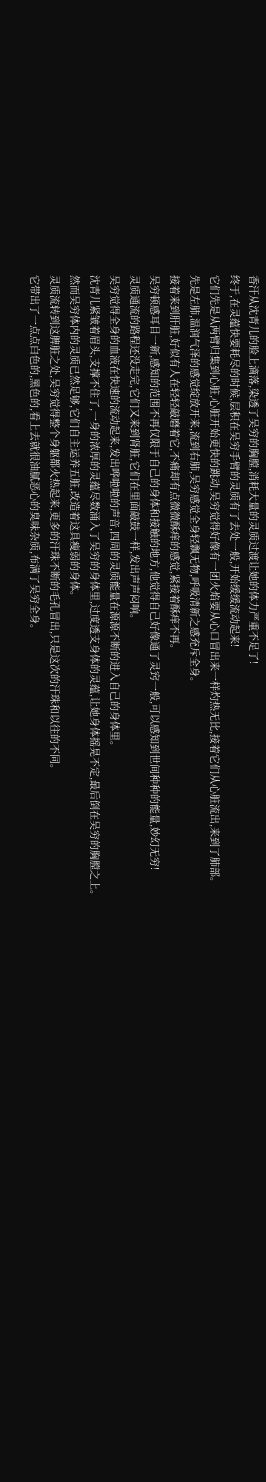香汗从沈青儿的脸上滴落,染透了吴穷的胸膛,消耗大量的灵质过渡让她的体力严重不足了!
终于,在灵蕴快要耗尽的时候,层积在吴穷手臂的灵质有了去处一般,开始缓缓流动起来!
它们先是从两臂归集到心脏,心脏开始更快的跳动,吴穷觉得好像有一团火焰要从心口冒出来一样灼热无比,接着它们从心脏流出,来到了肺部。
先是左肺,温润气泽的感觉绽放开来,流到右肺,吴穷感觉全身轻飘无物,呼吸清新之感充斥全身。
接着来到肝脏,好似有人在轻轻敲磨着它,不痛却有点微微酥痒的感觉,紧接着酥痒不再。
吴穷顿感耳目一新,感知的范围不再仅限于自己的身体和接触的地方,他觉得自己好像通了灵窍一般,可以感知到世间种种的能量,妙幻无穷!
灵质通流的路程还没走完,它们又来到肾脏,它们在里面敲鼓一样,发出声声闷响。
吴穷觉得全身的血液在快速的流动起来,发出哗啦啦的声音,四周的灵质能量在源源不断的进入自己的身体里。
沈青儿紧皱着眉头,支撑不住了,一身的浓厚的灵蕴尽数涌入了吴穷的身体里,过度透支身体的灵蕴,让她身体摇晃不定,最后倒在吴穷的胸膛之上。
然而吴穷体内的灵质已然足够,它们自主运养五脏,改造着这具瘦弱的身体。
灵质流转到这脾脏之处,吴穷觉得整个身躯都火热起来,更多的汗珠不断的毛孔冒出,只是这次的汗珠和以往的不同。
它带出了一点点白色的,黑色的,看上去就很油腻恶心的臭味杂质,布满了吴穷全身。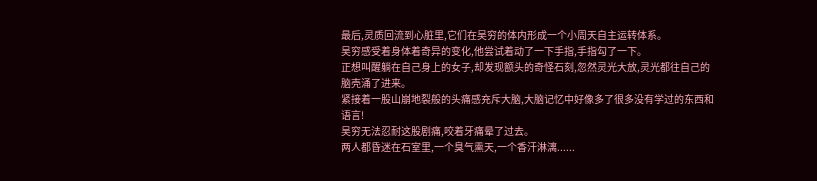最后,灵质回流到心脏里,它们在吴穷的体内形成一个小周天自主运转体系。
吴穷感受着身体着奇异的变化,他尝试着动了一下手指,手指勾了一下。
正想叫醒躺在自己身上的女子,却发现额头的奇怪石刻,忽然灵光大放,灵光都往自己的脑壳涌了进来。
紧接着一股山崩地裂般的头痛感充斥大脑,大脑记忆中好像多了很多没有学过的东西和语言!
吴穷无法忍耐这股剧痛,咬着牙痛晕了过去。
两人都昏迷在石室里,一个臭气熏天,一个香汗淋漓......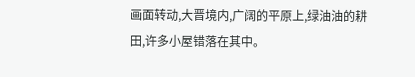画面转动,大晋境内,广阔的平原上,绿油油的耕田,许多小屋错落在其中。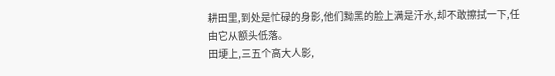耕田里,到处是忙碌的身影,他们黝黑的脸上满是汗水,却不敢擦拭一下,任由它从额头低落。
田埂上,三五个高大人影,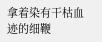拿着染有干枯血迹的细鞭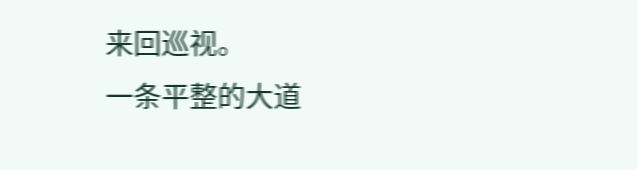来回巡视。
一条平整的大道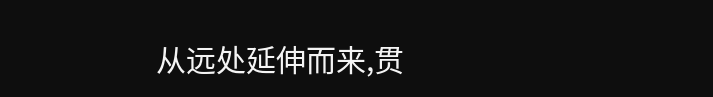从远处延伸而来,贯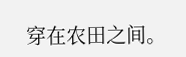穿在农田之间。